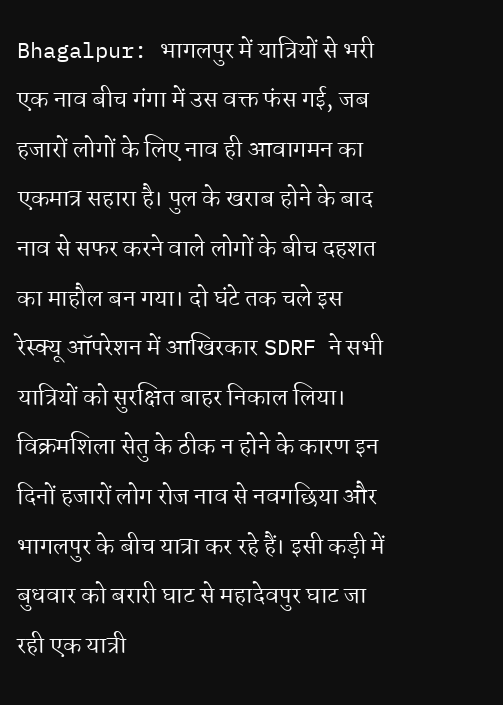Bhagalpur: भागलपुर में यात्रियों से भरी एक नाव बीच गंगा में उस वक्त फंस गई, जब हजारों लोगों के लिए नाव ही आवागमन का एकमात्र सहारा है। पुल के खराब होने के बाद नाव से सफर करने वाले लोगों के बीच दहशत का माहौल बन गया। दो घंटे तक चले इस रेस्क्यू ऑपरेशन में आखिरकार SDRF ने सभी यात्रियों को सुरक्षित बाहर निकाल लिया।
विक्रमशिला सेतु के ठीक न होने के कारण इन दिनों हजारों लोग रोज नाव से नवगछिया और भागलपुर के बीच यात्रा कर रहे हैं। इसी कड़ी में बुधवार को बरारी घाट से महादेवपुर घाट जा रही एक यात्री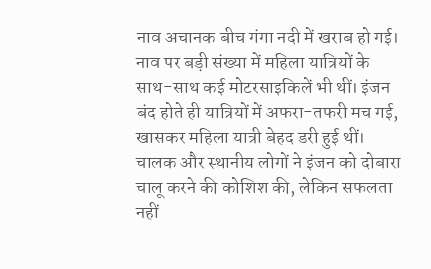नाव अचानक बीच गंगा नदी में खराब हो गई। नाव पर बड़ी संख्या में महिला यात्रियों के साथ-साथ कई मोटरसाइकिलें भी थीं। इंजन बंद होते ही यात्रियों में अफरा-तफरी मच गई, खासकर महिला यात्री बेहद डरी हुई थीं। चालक और स्थानीय लोगों ने इंजन को दोबारा चालू करने की कोशिश की, लेकिन सफलता नहीं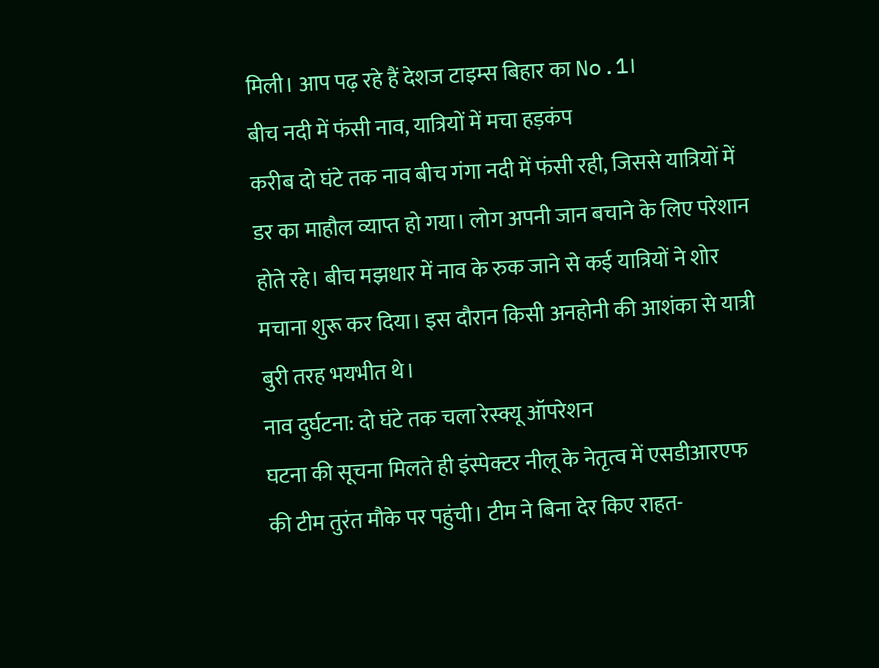मिली। आप पढ़ रहे हैं देशज टाइम्स बिहार का No.1।
बीच नदी में फंसी नाव, यात्रियों में मचा हड़कंप
करीब दो घंटे तक नाव बीच गंगा नदी में फंसी रही, जिससे यात्रियों में डर का माहौल व्याप्त हो गया। लोग अपनी जान बचाने के लिए परेशान होते रहे। बीच मझधार में नाव के रुक जाने से कई यात्रियों ने शोर मचाना शुरू कर दिया। इस दौरान किसी अनहोनी की आशंका से यात्री बुरी तरह भयभीत थे।
नाव दुर्घटना: दो घंटे तक चला रेस्क्यू ऑपरेशन
घटना की सूचना मिलते ही इंस्पेक्टर नीलू के नेतृत्व में एसडीआरएफ की टीम तुरंत मौके पर पहुंची। टीम ने बिना देर किए राहत-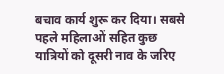बचाव कार्य शुरू कर दिया। सबसे पहले महिलाओं सहित कुछ यात्रियों को दूसरी नाव के जरिए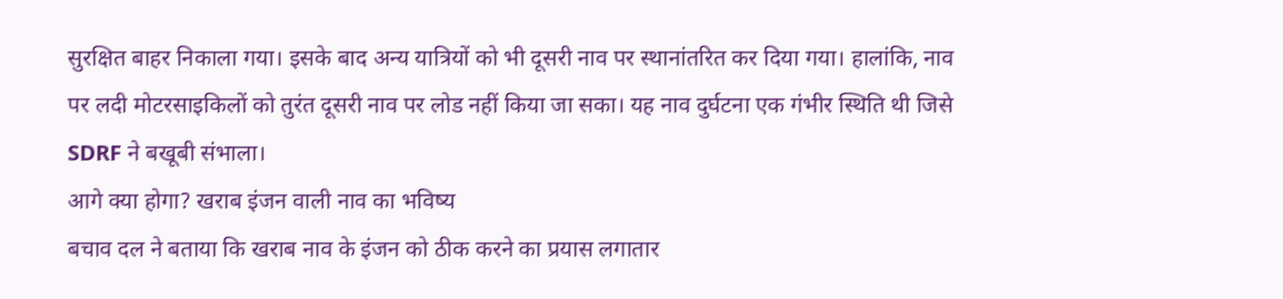सुरक्षित बाहर निकाला गया। इसके बाद अन्य यात्रियों को भी दूसरी नाव पर स्थानांतरित कर दिया गया। हालांकि, नाव पर लदी मोटरसाइकिलों को तुरंत दूसरी नाव पर लोड नहीं किया जा सका। यह नाव दुर्घटना एक गंभीर स्थिति थी जिसे SDRF ने बखूबी संभाला।
आगे क्या होगा? खराब इंजन वाली नाव का भविष्य
बचाव दल ने बताया कि खराब नाव के इंजन को ठीक करने का प्रयास लगातार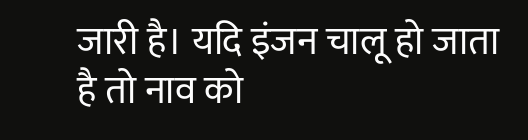जारी है। यदि इंजन चालू हो जाता है तो नाव को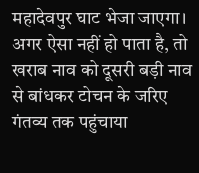महादेवपुर घाट भेजा जाएगा। अगर ऐसा नहीं हो पाता है, तो खराब नाव को दूसरी बड़ी नाव से बांधकर टोचन के जरिए गंतव्य तक पहुंचाया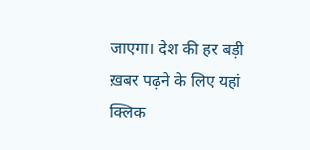जाएगा। देश की हर बड़ी ख़बर पढ़ने के लिए यहां क्लिक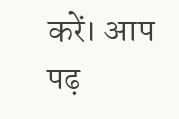करें। आप पढ़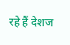रहे हैं देशज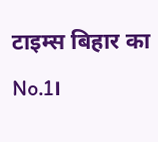टाइम्स बिहार का No.1।